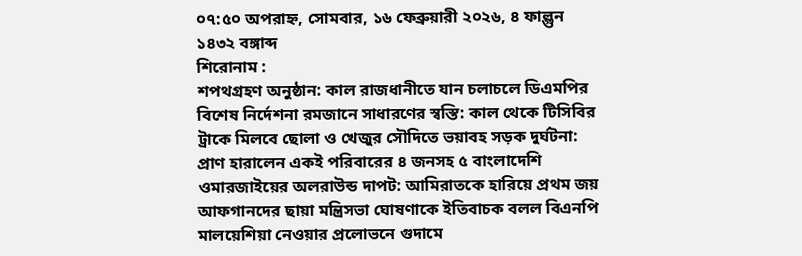০৭:৫০ অপরাহ্ন, সোমবার, ১৬ ফেব্রুয়ারী ২০২৬, ৪ ফাল্গুন ১৪৩২ বঙ্গাব্দ
শিরোনাম :
শপথগ্রহণ অনুষ্ঠান: কাল রাজধানীতে যান চলাচলে ডিএমপির বিশেষ নির্দেশনা রমজানে সাধারণের স্বস্তি: কাল থেকে টিসিবির ট্রাকে মিলবে ছোলা ও খেজুর সৌদিতে ভয়াবহ সড়ক দুর্ঘটনা: প্রাণ হারালেন একই পরিবারের ৪ জনসহ ৫ বাংলাদেশি ওমারজাইয়ের অলরাউন্ড দাপট: আমিরাতকে হারিয়ে প্রথম জয় আফগানদের ছায়া মন্ত্রিসভা ঘোষণাকে ইতিবাচক বলল বিএনপি মালয়েশিয়া নেওয়ার প্রলোভনে গুদামে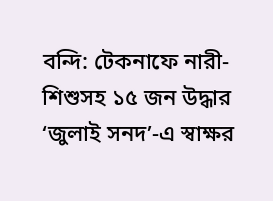বন্দি: টেকনাফে নারী-শিশুসহ ১৫ জন উদ্ধার ‘জুলাই সনদ’-এ স্বাক্ষর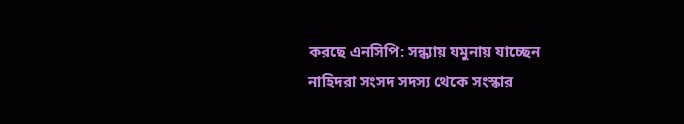করছে এনসিপি: সন্ধ্যায় যমুনায় যাচ্ছেন নাহিদরা সংসদ সদস্য থেকে সংস্কার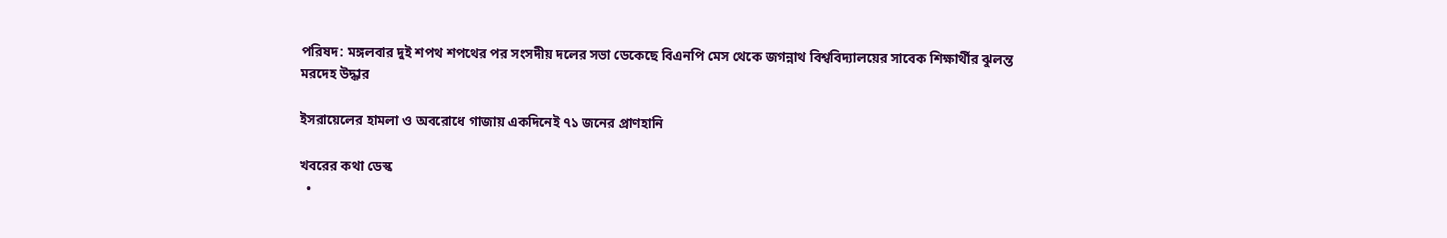পরিষদ: মঙ্গলবার দুই শপথ শপথের পর সংসদীয় দলের সভা ডেকেছে বিএনপি মেস থেকে জগন্নাথ বিশ্ববিদ্যালয়ের সাবেক শিক্ষার্থীর ঝুলন্ত মরদেহ উদ্ধার

ইসরায়েলের হামলা ও অবরোধে গাজায় একদিনেই ৭১ জনের প্রাণহানি

খবরের কথা ডেস্ক
  •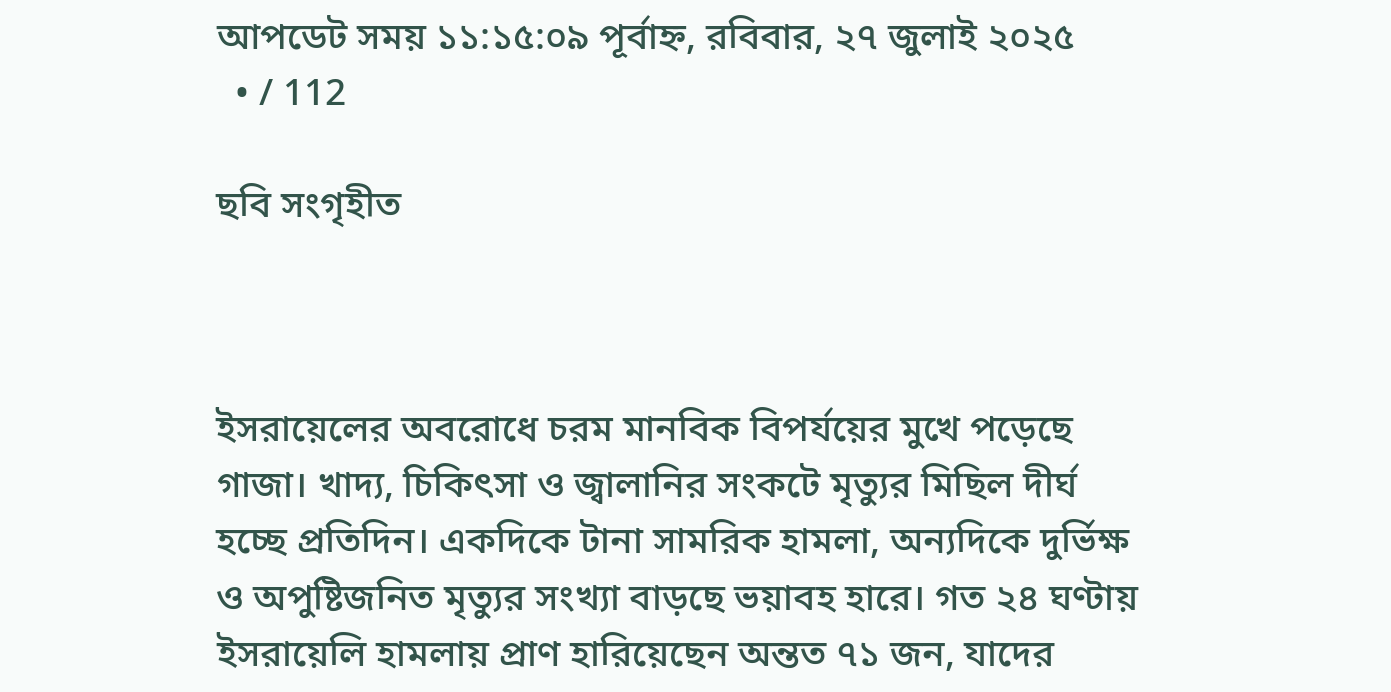আপডেট সময় ১১:১৫:০৯ পূর্বাহ্ন, রবিবার, ২৭ জুলাই ২০২৫
  • / 112

ছবি সংগৃহীত



ইসরায়েলের অবরোধে চরম মানবিক বিপর্যয়ের মুখে পড়েছে গাজা। খাদ্য, চিকিৎসা ও জ্বালানির সংকটে মৃত্যুর মিছিল দীর্ঘ হচ্ছে প্রতিদিন। একদিকে টানা সামরিক হামলা, অন্যদিকে দুর্ভিক্ষ ও অপুষ্টিজনিত মৃত্যুর সংখ্যা বাড়ছে ভয়াবহ হারে। গত ২৪ ঘণ্টায় ইসরায়েলি হামলায় প্রাণ হারিয়েছেন অন্তত ৭১ জন, যাদের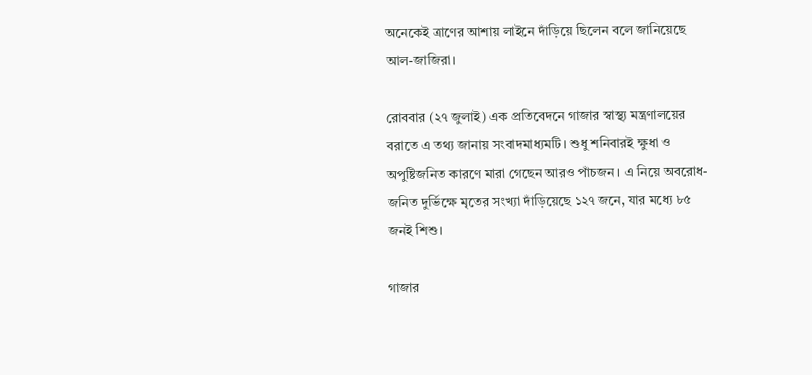অনেকেই ত্রাণের আশায় লাইনে দাঁড়িয়ে ছিলেন বলে জানিয়েছে আল-জাজিরা।

রোববার (২৭ জুলাই) এক প্রতিবেদনে গাজার স্বাস্থ্য মন্ত্রণালয়ের বরাতে এ তথ্য জানায় সংবাদমাধ্যমটি। শুধু শনিবারই ক্ষুধা ও অপুষ্টিজনিত কারণে মারা গেছেন আরও পাঁচজন। এ নিয়ে অবরোধ-জনিত দুর্ভিক্ষে মৃতের সংখ্যা দাঁড়িয়েছে ১২৭ জনে, যার মধ্যে ৮৫ জনই শিশু।

গাজার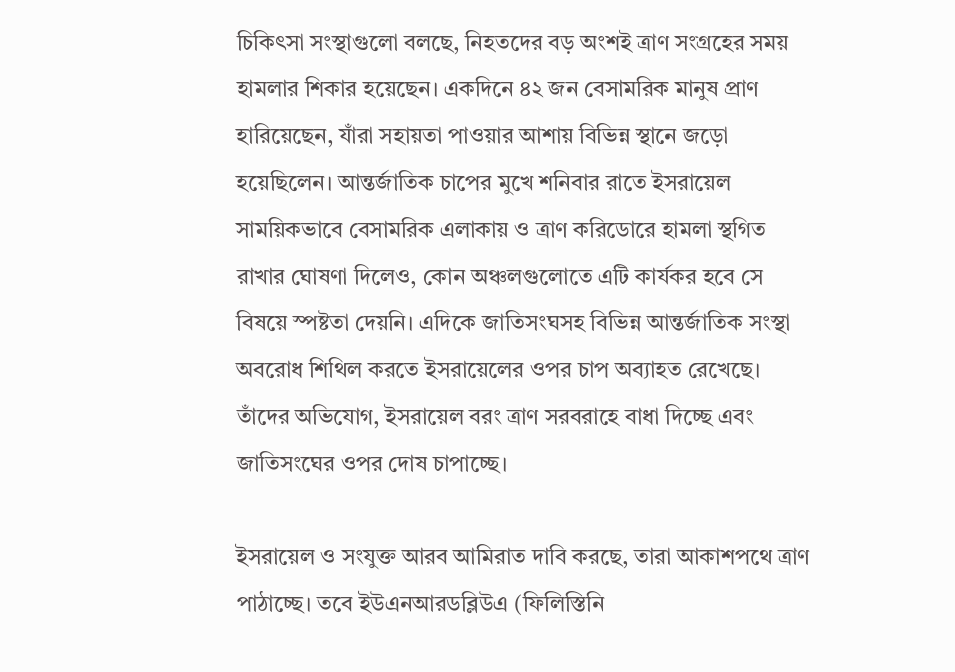চিকিৎসা সংস্থাগুলো বলছে, নিহতদের বড় অংশই ত্রাণ সংগ্রহের সময় হামলার শিকার হয়েছেন। একদিনে ৪২ জন বেসামরিক মানুষ প্রাণ হারিয়েছেন, যাঁরা সহায়তা পাওয়ার আশায় বিভিন্ন স্থানে জড়ো হয়েছিলেন। আন্তর্জাতিক চাপের মুখে শনিবার রাতে ইসরায়েল সাময়িকভাবে বেসামরিক এলাকায় ও ত্রাণ করিডোরে হামলা স্থগিত রাখার ঘোষণা দিলেও, কোন অঞ্চলগুলোতে এটি কার্যকর হবে সে বিষয়ে স্পষ্টতা দেয়নি। এদিকে জাতিসংঘসহ বিভিন্ন আন্তর্জাতিক সংস্থা অবরোধ শিথিল করতে ইসরায়েলের ওপর চাপ অব্যাহত রেখেছে। তাঁদের অভিযোগ, ইসরায়েল বরং ত্রাণ সরবরাহে বাধা দিচ্ছে এবং জাতিসংঘের ওপর দোষ চাপাচ্ছে।

ইসরায়েল ও সংযুক্ত আরব আমিরাত দাবি করছে, তারা আকাশপথে ত্রাণ পাঠাচ্ছে। তবে ইউএনআরডব্লিউএ (ফিলিস্তিনি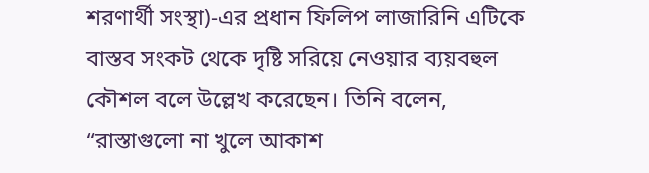শরণার্থী সংস্থা)-এর প্রধান ফিলিপ লাজারিনি এটিকে বাস্তব সংকট থেকে দৃষ্টি সরিয়ে নেওয়ার ব্যয়বহুল কৌশল বলে উল্লেখ করেছেন। তিনি বলেন, “রাস্তাগুলো না খুলে আকাশ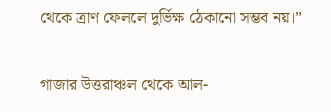থেকে ত্রাণ ফেললে দুর্ভিক্ষ ঠেকানো সম্ভব নয়।”

গাজার উত্তরাঞ্চল থেকে আল-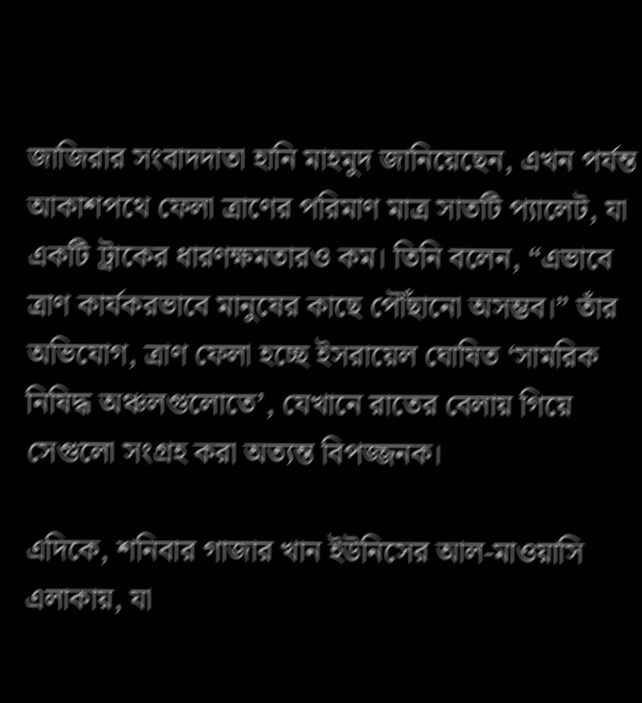জাজিরার সংবাদদাতা হানি মাহমুদ জানিয়েছেন, এখন পর্যন্ত আকাশপথে ফেলা ত্রাণের পরিমাণ মাত্র সাতটি প্যালেট, যা একটি ট্রাকের ধারণক্ষমতারও কম। তিনি বলেন, “এভাবে ত্রাণ কার্যকরভাবে মানুষের কাছে পৌঁছানো অসম্ভব।” তাঁর অভিযোগ, ত্রাণ ফেলা হচ্ছে ইসরায়েল ঘোষিত ‘সামরিক নিষিদ্ধ অঞ্চলগুলোতে’, যেখানে রাতের বেলায় গিয়ে সেগুলো সংগ্রহ করা অত্যন্ত বিপজ্জনক।

এদিকে, শনিবার গাজার খান ইউনিসের আল-মাওয়াসি এলাকায়, যা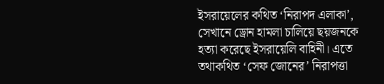ইসরায়েলের কথিত ‘নিরাপদ এলাকা’, সেখানে ড্রোন হামলা চালিয়ে ছয়জনকে হত্যা করেছে ইসরায়েলি বাহিনী। এতে তথাকথিত ‘সেফ জোনের’ নিরাপত্তা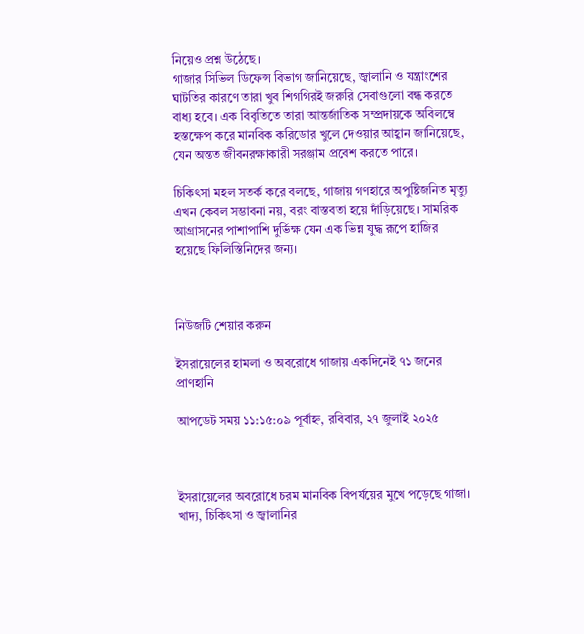নিয়েও প্রশ্ন উঠেছে।
গাজার সিভিল ডিফেন্স বিভাগ জানিয়েছে, জ্বালানি ও যন্ত্রাংশের ঘাটতির কারণে তারা খুব শিগগিরই জরুরি সেবাগুলো বন্ধ করতে বাধ্য হবে। এক বিবৃতিতে তারা আন্তর্জাতিক সম্প্রদায়কে অবিলম্বে হস্তক্ষেপ করে মানবিক করিডোর খুলে দেওয়ার আহ্বান জানিয়েছে, যেন অন্তত জীবনরক্ষাকারী সরঞ্জাম প্রবেশ করতে পারে।

চিকিৎসা মহল সতর্ক করে বলছে, গাজায় গণহারে অপুষ্টিজনিত মৃত্যু এখন কেবল সম্ভাবনা নয়, বরং বাস্তবতা হয়ে দাঁড়িয়েছে। সামরিক আগ্রাসনের পাশাপাশি দুর্ভিক্ষ যেন এক ভিন্ন যুদ্ধ রূপে হাজির হয়েছে ফিলিস্তিনিদের জন্য।



নিউজটি শেয়ার করুন

ইসরায়েলের হামলা ও অবরোধে গাজায় একদিনেই ৭১ জনের প্রাণহানি

আপডেট সময় ১১:১৫:০৯ পূর্বাহ্ন, রবিবার, ২৭ জুলাই ২০২৫



ইসরায়েলের অবরোধে চরম মানবিক বিপর্যয়ের মুখে পড়েছে গাজা। খাদ্য, চিকিৎসা ও জ্বালানির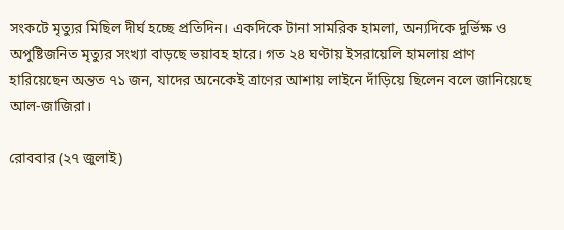সংকটে মৃত্যুর মিছিল দীর্ঘ হচ্ছে প্রতিদিন। একদিকে টানা সামরিক হামলা, অন্যদিকে দুর্ভিক্ষ ও অপুষ্টিজনিত মৃত্যুর সংখ্যা বাড়ছে ভয়াবহ হারে। গত ২৪ ঘণ্টায় ইসরায়েলি হামলায় প্রাণ হারিয়েছেন অন্তত ৭১ জন, যাদের অনেকেই ত্রাণের আশায় লাইনে দাঁড়িয়ে ছিলেন বলে জানিয়েছে আল-জাজিরা।

রোববার (২৭ জুলাই)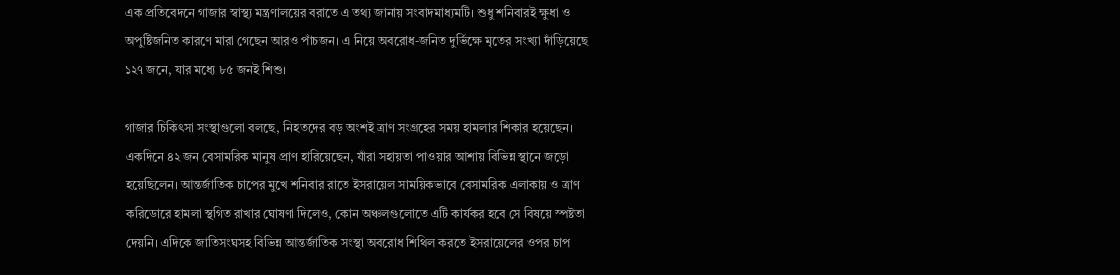এক প্রতিবেদনে গাজার স্বাস্থ্য মন্ত্রণালয়ের বরাতে এ তথ্য জানায় সংবাদমাধ্যমটি। শুধু শনিবারই ক্ষুধা ও অপুষ্টিজনিত কারণে মারা গেছেন আরও পাঁচজন। এ নিয়ে অবরোধ-জনিত দুর্ভিক্ষে মৃতের সংখ্যা দাঁড়িয়েছে ১২৭ জনে, যার মধ্যে ৮৫ জনই শিশু।

গাজার চিকিৎসা সংস্থাগুলো বলছে, নিহতদের বড় অংশই ত্রাণ সংগ্রহের সময় হামলার শিকার হয়েছেন। একদিনে ৪২ জন বেসামরিক মানুষ প্রাণ হারিয়েছেন, যাঁরা সহায়তা পাওয়ার আশায় বিভিন্ন স্থানে জড়ো হয়েছিলেন। আন্তর্জাতিক চাপের মুখে শনিবার রাতে ইসরায়েল সাময়িকভাবে বেসামরিক এলাকায় ও ত্রাণ করিডোরে হামলা স্থগিত রাখার ঘোষণা দিলেও, কোন অঞ্চলগুলোতে এটি কার্যকর হবে সে বিষয়ে স্পষ্টতা দেয়নি। এদিকে জাতিসংঘসহ বিভিন্ন আন্তর্জাতিক সংস্থা অবরোধ শিথিল করতে ইসরায়েলের ওপর চাপ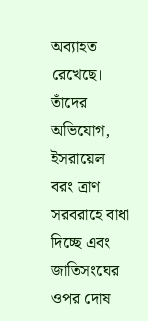অব্যাহত রেখেছে। তাঁদের অভিযোগ, ইসরায়েল বরং ত্রাণ সরবরাহে বাধা দিচ্ছে এবং জাতিসংঘের ওপর দোষ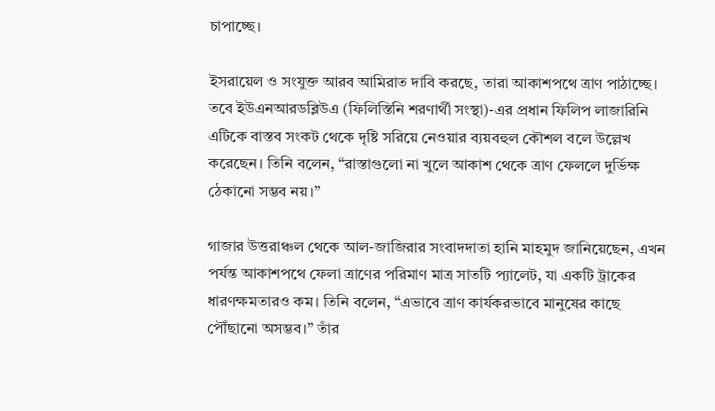চাপাচ্ছে।

ইসরায়েল ও সংযুক্ত আরব আমিরাত দাবি করছে, তারা আকাশপথে ত্রাণ পাঠাচ্ছে। তবে ইউএনআরডব্লিউএ (ফিলিস্তিনি শরণার্থী সংস্থা)-এর প্রধান ফিলিপ লাজারিনি এটিকে বাস্তব সংকট থেকে দৃষ্টি সরিয়ে নেওয়ার ব্যয়বহুল কৌশল বলে উল্লেখ করেছেন। তিনি বলেন, “রাস্তাগুলো না খুলে আকাশ থেকে ত্রাণ ফেললে দুর্ভিক্ষ ঠেকানো সম্ভব নয়।”

গাজার উত্তরাঞ্চল থেকে আল-জাজিরার সংবাদদাতা হানি মাহমুদ জানিয়েছেন, এখন পর্যন্ত আকাশপথে ফেলা ত্রাণের পরিমাণ মাত্র সাতটি প্যালেট, যা একটি ট্রাকের ধারণক্ষমতারও কম। তিনি বলেন, “এভাবে ত্রাণ কার্যকরভাবে মানুষের কাছে পৌঁছানো অসম্ভব।” তাঁর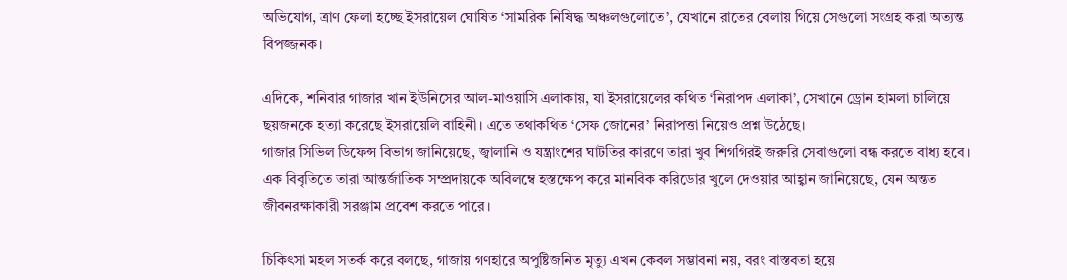অভিযোগ, ত্রাণ ফেলা হচ্ছে ইসরায়েল ঘোষিত ‘সামরিক নিষিদ্ধ অঞ্চলগুলোতে’, যেখানে রাতের বেলায় গিয়ে সেগুলো সংগ্রহ করা অত্যন্ত বিপজ্জনক।

এদিকে, শনিবার গাজার খান ইউনিসের আল-মাওয়াসি এলাকায়, যা ইসরায়েলের কথিত ‘নিরাপদ এলাকা’, সেখানে ড্রোন হামলা চালিয়ে ছয়জনকে হত্যা করেছে ইসরায়েলি বাহিনী। এতে তথাকথিত ‘সেফ জোনের’ নিরাপত্তা নিয়েও প্রশ্ন উঠেছে।
গাজার সিভিল ডিফেন্স বিভাগ জানিয়েছে, জ্বালানি ও যন্ত্রাংশের ঘাটতির কারণে তারা খুব শিগগিরই জরুরি সেবাগুলো বন্ধ করতে বাধ্য হবে। এক বিবৃতিতে তারা আন্তর্জাতিক সম্প্রদায়কে অবিলম্বে হস্তক্ষেপ করে মানবিক করিডোর খুলে দেওয়ার আহ্বান জানিয়েছে, যেন অন্তত জীবনরক্ষাকারী সরঞ্জাম প্রবেশ করতে পারে।

চিকিৎসা মহল সতর্ক করে বলছে, গাজায় গণহারে অপুষ্টিজনিত মৃত্যু এখন কেবল সম্ভাবনা নয়, বরং বাস্তবতা হয়ে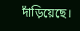দাঁড়িয়েছে।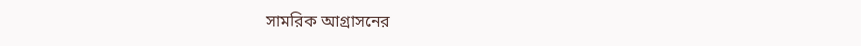সামরিক আগ্রাসনের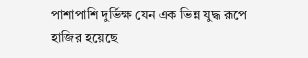পাশাপাশি দুর্ভিক্ষ যেন এক ভিন্ন যুদ্ধ রূপে হাজির হয়েছে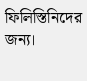ফিলিস্তিনিদের জন্য।